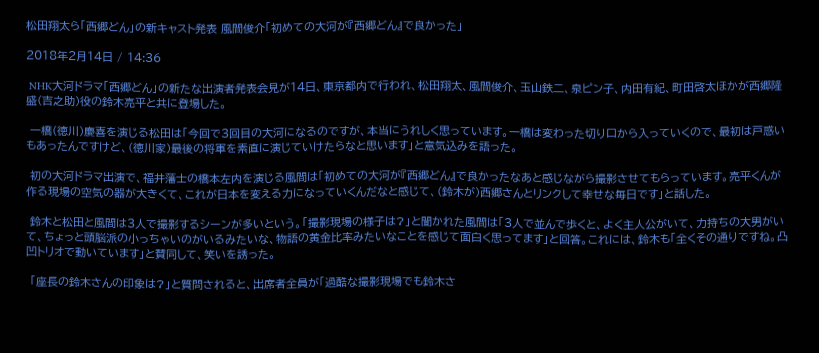松田翔太ら「西郷どん」の新キャスト発表 風間俊介「初めての大河が『西郷どん』で良かった」

2018年2月14日 / 14:36

 NHK大河ドラマ「西郷どん」の新たな出演者発表会見が14日、東京都内で行われ、松田翔太、風間俊介、玉山鉄二、泉ピン子、内田有紀、町田啓太ほかが西郷隆盛(吉之助)役の鈴木亮平と共に登場した。

 一橋(徳川)慶喜を演じる松田は「今回で3回目の大河になるのですが、本当にうれしく思っています。一橋は変わった切り口から入っていくので、最初は戸惑いもあったんですけど、(徳川家)最後の将軍を素直に演じていけたらなと思います」と意気込みを語った。

 初の大河ドラマ出演で、福井藩士の橋本左内を演じる風間は「初めての大河が『西郷どん』で良かったなあと感じながら撮影させてもらっています。亮平くんが作る現場の空気の器が大きくて、これが日本を変える力になっていくんだなと感じて、(鈴木が)西郷さんとリンクして幸せな毎日です」と話した。

 鈴木と松田と風間は3人で撮影するシーンが多いという。「撮影現場の様子は?」と聞かれた風間は「3人で並んで歩くと、よく主人公がいて、力持ちの大男がいて、ちょっと頭脳派の小っちゃいのがいるみたいな、物語の黄金比率みたいなことを感じて面白く思ってます」と回答。これには、鈴木も「全くその通りですね。凸凹トリオで動いています」と賛同して、笑いを誘った。

 「座長の鈴木さんの印象は?」と質問されると、出席者全員が「過酷な撮影現場でも鈴木さ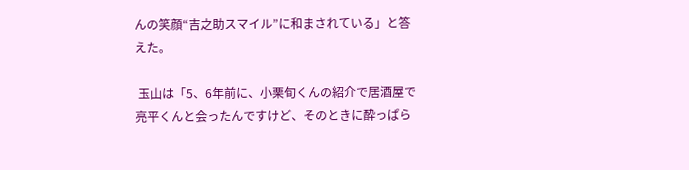んの笑顔“吉之助スマイル”に和まされている」と答えた。

 玉山は「5、6年前に、小栗旬くんの紹介で居酒屋で亮平くんと会ったんですけど、そのときに酔っぱら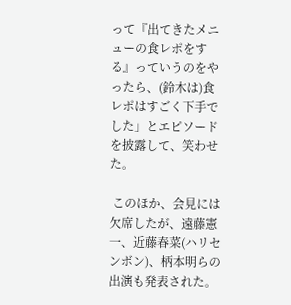って『出てきたメニューの食レポをする』っていうのをやったら、(鈴木は)食レポはすごく下手でした」とエピソードを披露して、笑わせた。

 このほか、会見には欠席したが、遠藤憲一、近藤春菜(ハリセンボン)、柄本明らの出演も発表された。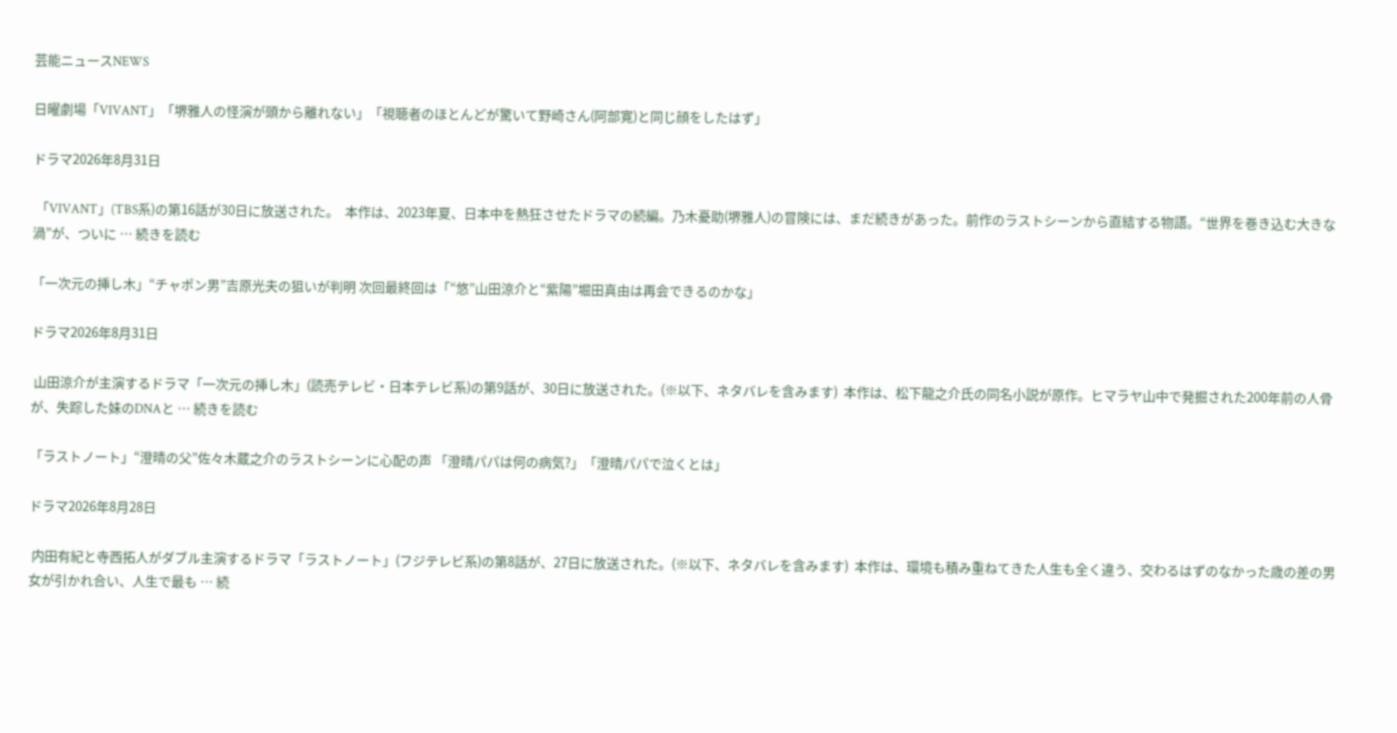芸能ニュースNEWS

日曜劇場「VIVANT」「堺雅人の怪演が頭から離れない」「視聴者のほとんどが驚いて野崎さん(阿部寛)と同じ顔をしたはず」

ドラマ2026年8月31日

 「VIVANT」(TBS系)の第16話が30日に放送された。  本作は、2023年夏、日本中を熱狂させたドラマの続編。乃木憂助(堺雅人)の冒険には、まだ続きがあった。前作のラストシーンから直結する物語。“世界を巻き込む大きな渦”が、ついに … 続きを読む

「一次元の挿し木」“チャポン男”吉原光夫の狙いが判明 次回最終回は「“悠”山田涼介と“紫陽”堀田真由は再会できるのかな」

ドラマ2026年8月31日

 山田涼介が主演するドラマ「一次元の挿し木」(読売テレビ・日本テレビ系)の第9話が、30日に放送された。(※以下、ネタバレを含みます)  本作は、松下龍之介氏の同名小説が原作。ヒマラヤ山中で発掘された200年前の人骨が、失踪した妹のDNAと … 続きを読む

「ラストノート」“澄晴の父”佐々木蔵之介のラストシーンに心配の声 「澄晴パパは何の病気?」「澄晴パパで泣くとは」

ドラマ2026年8月28日

 内田有紀と寺西拓人がダブル主演するドラマ「ラストノート」(フジテレビ系)の第8話が、27日に放送された。(※以下、ネタバレを含みます)  本作は、環境も積み重ねてきた人生も全く違う、交わるはずのなかった歳の差の男女が引かれ合い、人生で最も … 続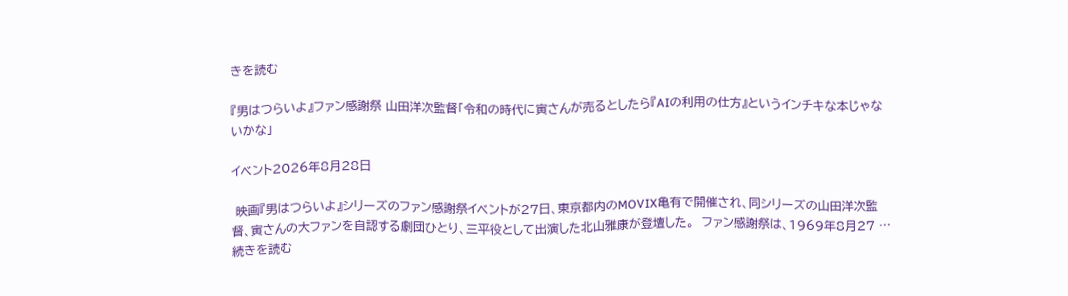きを読む

『男はつらいよ』ファン感謝祭 山田洋次監督「令和の時代に寅さんが売るとしたら『AIの利用の仕方』というインチキな本じゃないかな」

イベント2026年8月28日

 映画『男はつらいよ』シリーズのファン感謝祭イベントが27日、東京都内のMOVIX亀有で開催され、同シリーズの山田洋次監督、寅さんの大ファンを自認する劇団ひとり、三平役として出演した北山雅康が登壇した。  ファン感謝祭は、1969年8月27 … 続きを読む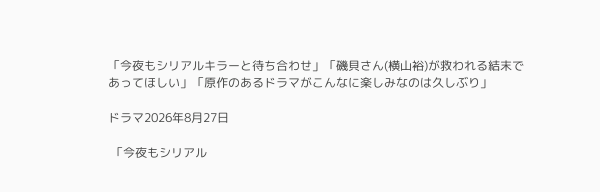「今夜もシリアルキラーと待ち合わせ」「磯貝さん(横山裕)が救われる結末であってほしい」「原作のあるドラマがこんなに楽しみなのは久しぶり」

ドラマ2026年8月27日

 「今夜もシリアル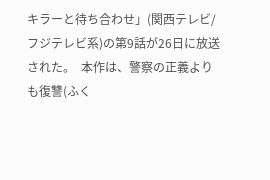キラーと待ち合わせ」(関西テレビ/フジテレビ系)の第9話が26日に放送された。  本作は、警察の正義よりも復讐(ふく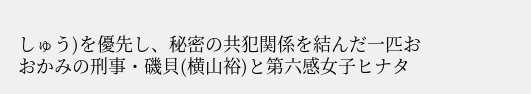しゅう)を優先し、秘密の共犯関係を結んだ一匹おおかみの刑事・磯貝(横山裕)と第六感女子ヒナタ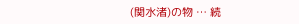(関水渚)の物 … 続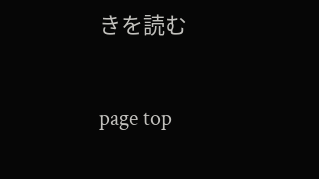きを読む

page top